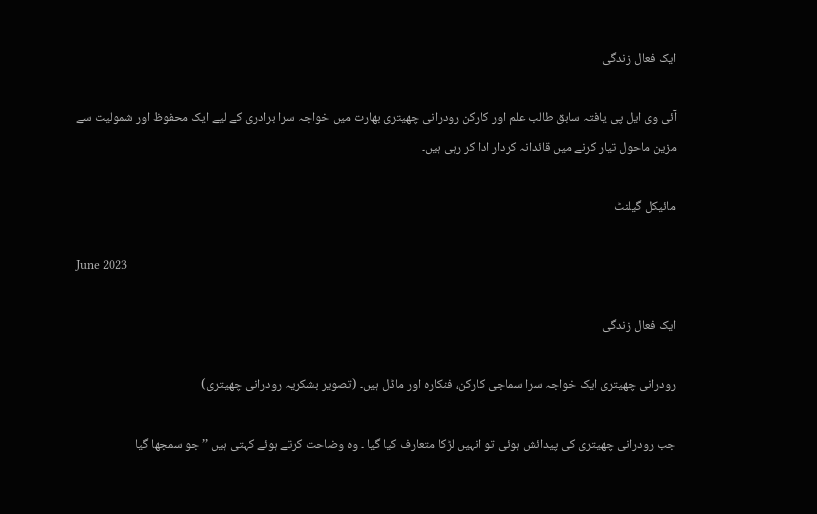ایک فعال زندگی

آئی وی ایل پی یافتہ سابق طالب علم اور کارکن رودرانی چھیتری بھارت میں خواجہ سرا برادری کے لیے ایک محفوظ اور شمولیت سے مزین ماحول تیار کرنے میں قائدانہ کردار ادا کر رہی ہیں۔

مائیکل گیلنٹ

June 2023

ایک فعال زندگی

رودرانی چھیتری ایک خواجہ سرا سماجی کارکن، فنکارہ اور ماڈل ہیں۔ (تصویر بشکریہ رودرانی چھیتری)

جب رودرانی چھیتری کی پیدائش ہوئی تو انہیں لڑکا متعارف کیا گیا ۔ وہ وضاحت کرتے ہوئے کہتی ہیں ’’جو سمجھا گیا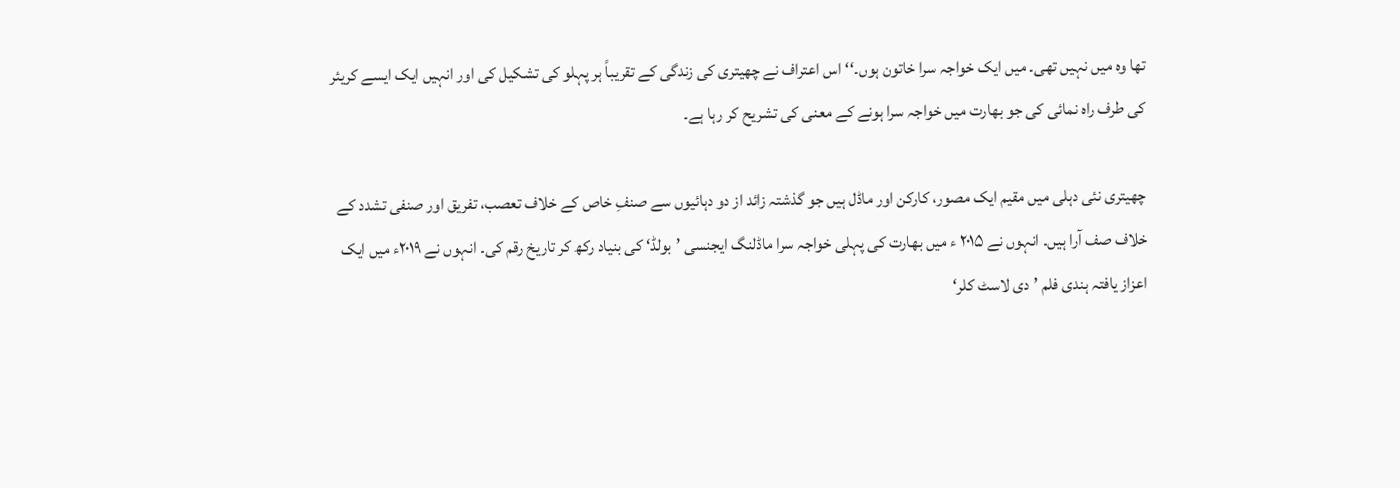تھا وہ میں نہیں تھی۔ میں ایک خواجہ سرا خاتون ہوں۔‘‘ اس اعتراف نے چھیتری کی زندگی کے تقریباً ہر پہلو کی تشکیل کی اور انہیں ایک ایسے کریئر کی طرف راہ نمائی کی جو بھارت میں خواجہ سرا ہونے کے معنی کی تشریح کر رہا ہے۔

چھیتری نئی دہلی میں مقیم ایک مصور، کارکن اور ماڈل ہیں جو گذشتہ زائد از دو دہائیوں سے صنفِ خاص کے خلاف تعصب، تفریق اور صنفی تشدد کے خلاف صف آرا ہیں۔ انہوں نے ۲۰۱۵ ء میں بھارت کی پہلی خواجہ سرا ماڈلنگ ایجنسی ’بولڈ‘ کی بنیاد رکھ کر تاریخ رقم کی۔ انہوں نے ۲۰۱۹ء میں ایک اعزاز یافتہ ہندی فلم ’دی لاسٹ کلر‘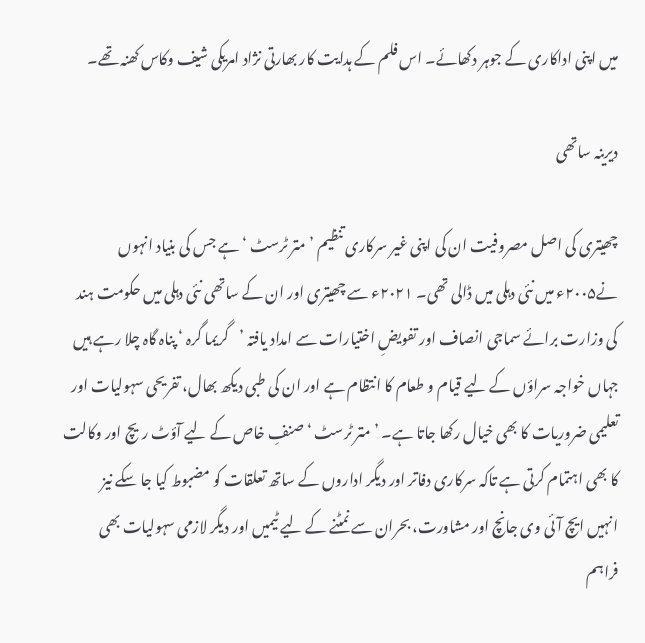میں اپنی اداکاری کے جوہر دکھائے۔ اس فلم کے ہدایت کار بھارتی نژاد امریکی شیف وکاس کھنہ تھے۔

دیرینہ ساتھی

چھیتری کی اصل مصروفیت ان کی اپنی غیر سرکاری تنظیم ’متر ٹرسٹ ‘ ہے جس کی بنیاد انہوں نے۲۰۰۵ء میں نئی دہلی میں ڈالی تھی۔ ۲۰۲۱ء سے چھیتری اور ان کے ساتھی نئی دہلی میں حکومت ہند کی وزارت برائے سماجی انصاف اور تفویضِ اختیارات سے امداد یافتہ ’گریما گرہ ‘ پناہ گاہ چلا رہے ہیں جہاں خواجہ سراؤں کے لیے قیام و طعام کا انتظام ہے اور ان کی طبی دیکھ بھال، تفریحی سہولیات اور تعلیمی ضروریات کا بھی خیال رکھا جاتا ہے۔ ’متر ٹرسٹ ‘ صنفِ خاص کے لیے آؤٹ ریچ اور وکالت کا بھی اہتمام کرتی ہے تاکہ سرکاری دفاتر اور دیگر اداروں کے ساتھ تعلقات کو مضبوط کیا جا سکے نیز انہیں ایچ آئی وی جانچ اور مشاورت، بحران سے نمٹنے کے لیے ٹیمیں اور دیگر لازمی سہولیات بھی فراہم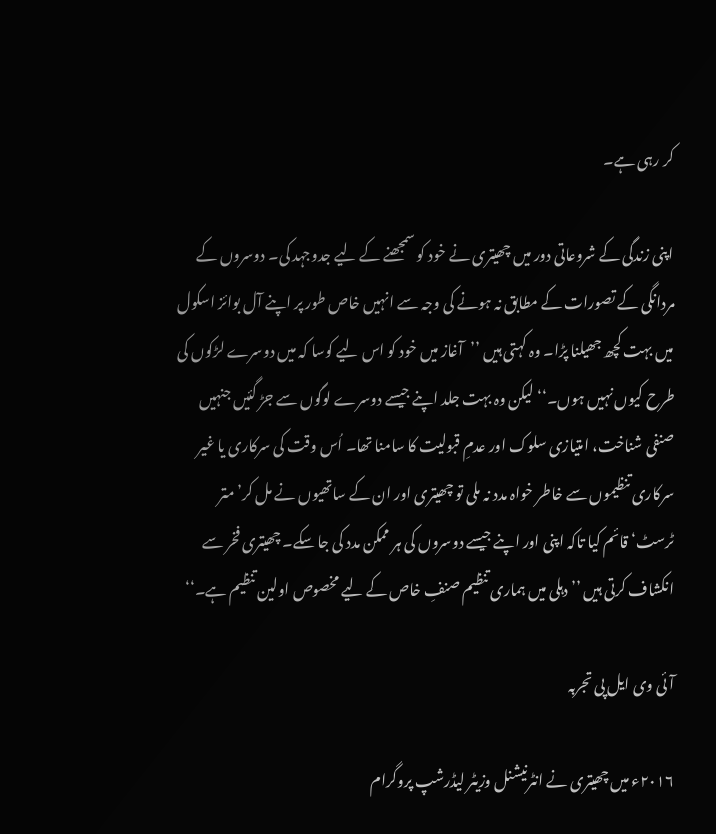کر رہی ہے۔

اپنی زندگی کے شروعاتی دور میں چھیتری نے خود کو سمجھنے کے لیے جدوجہد کی۔ دوسروں کے مردانگی کے تصورات کے مطابق نہ ہونے کی وجہ سے انہیں خاص طور پر اپنے آل بوائز اسکول میں بہت کچھ جھیلنا پڑا۔ وہ کہتی ہیں ’’آغاز میں خود کو اس لیے کوسا کہ میں دوسرے لڑکوں کی طرح کیوں نہیں ہوں۔‘‘ لیکن وہ بہت جلد اپنے جیسے دوسرے لوگوں سے جڑ گئیں جنہیں صنفی شناخت، امتیازی سلوک اور عدمِ قبولیت کا سامنا تھا۔ اُس وقت کی سرکاری یا غیر سرکاری تنظیموں سے خاطر خواہ مدد نہ ملی تو چھیتری اور ان کے ساتھیوں نے مل کر’ متر ٹرسٹ‘ قائم کیا تاکہ اپنی اور اپنے جیسے دوسروں کی ہر ممکن مدد کی جا سکے۔ چھیتری فخر سے انکشاف کرتی ہیں ’’دہلی میں ہماری تنظیم صنفِ خاص کے لیے مخصوص اولین تنظیم ہے۔‘‘

آئی وی ایل پی تجربہ

۲۰۱۶ء میں چھیتری نے انٹرنیشنل وزیٹر لیڈرشپ پروگرام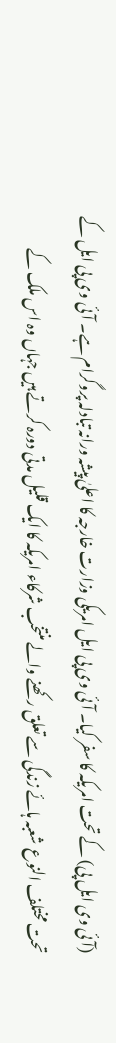(آئی وی ایل پی) کے تحت امریکہ کا سفر کیا۔ آئی وی پی ایل امریکی وزارت خارجہ کا اعلیٰ پیشہ ورانہ تبادلہ پروگرام ہے۔ آئی وی پی ایل کے تحت مختلف النوع شعبہ ہائے زندگی سے تعلق رکھنے والے منتخب شرکاء امریکہ کا ایک قلیل مدتی دورہ کرتے ہیں جہاں وہ اس ملک کے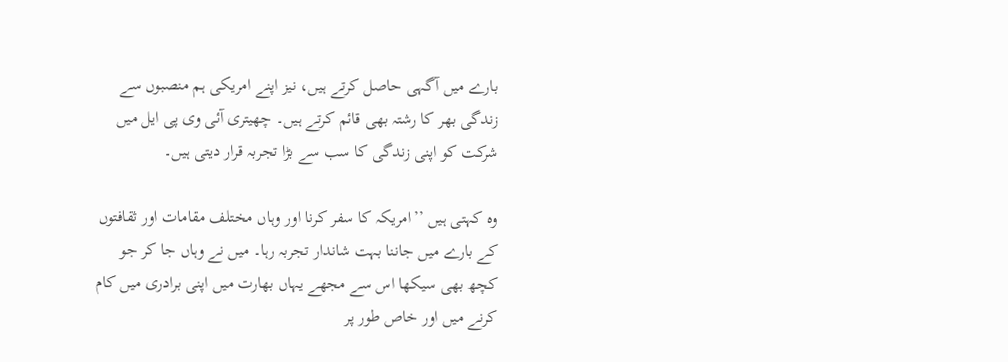بارے میں آگہی حاصل کرتے ہیں، نیز اپنے امریکی ہم منصبوں سے زندگی بھر کا رشتہ بھی قائم کرتے ہیں۔ چھیتری آئی وی پی ایل میں شرکت کو اپنی زندگی کا سب سے بڑا تجربہ قرار دیتی ہیں۔

وہ کہتی ہیں ’’امریکہ کا سفر کرنا اور وہاں مختلف مقامات اور ثقافتوں کے بارے میں جاننا بہت شاندار تجربہ رہا۔ میں نے وہاں جا کر جو کچھ بھی سیکھا اس سے مجھے یہاں بھارت میں اپنی برادری میں کام کرنے میں اور خاص طور پر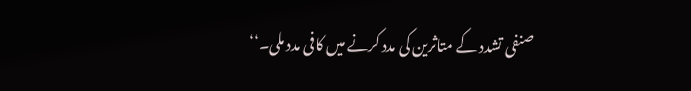صنفی تشدد کے متاثرین کی مدد کرنے میں کافی مدد ملی۔‘‘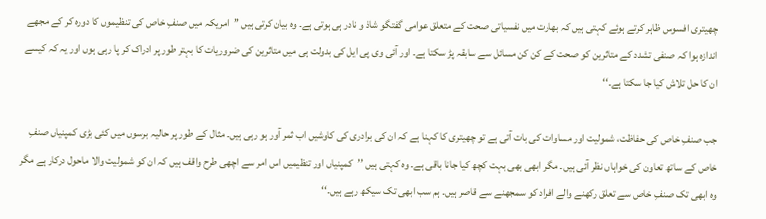چھیتری افسوس ظاہر کرتے ہوئے کہتی ہیں کہ بھارت میں نفسیاتی صحت کے متعلق عوامی گفتگو شاذ و نادر ہی ہوتی ہے۔ وہ بیان کرتی ہیں ’’امریکہ میں صنفِ خاص کی تنظیموں کا دورہ کر کے مجھے اندازہ ہوا کہ صنفی تشدد کے متاثرین کو صحت کے کن کن مسائل سے سابقہ پڑ سکتا ہے۔ اور آئی وی پی ایل کی بدولت ہی میں متاثرین کی ضروریات کا بہتر طور پر ادراک کر پا رہی ہوں اور یہ کہ کیسے ان کا حل تلاش کیا جا سکتا ہے۔‘‘

جب صنفِ خاص کی حفاظت، شمولیت اور مساوات کی بات آتی ہے تو چھیتری کا کہنا ہے کہ ان کی برادری کی کاوشیں اب ثمر آور ہو رہی ہیں۔ مثال کے طور پر حالیہ برسوں میں کئی بڑی کمپنیاں صنفِ خاص کے ساتھ تعاون کی خواہاں نظر آئی ہیں۔ مگر ابھی بھی بہت کچھ کیا جانا باقی ہے۔ وہ کہتی ہیں ’’کمپنیاں اور تنظیمیں اس امر سے اچھی طرح واقف ہیں کہ ان کو شمولیت والا ماحول درکار ہے مگر وہ ابھی تک صنفِ خاص سے تعلق رکھنے والے افراد کو سمجھنے سے قاصر ہیں۔ ہم سب ابھی تک سیکھ رہے ہیں۔‘‘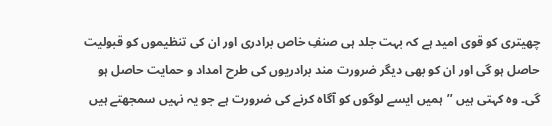چھیتری کو قوی امید ہے کہ بہت جلد ہی صنفِ خاص برادری اور ان کی تنظیموں کو قبولیت حاصل ہو گی اور ان کو بھی دیگر ضرورت مند برادریوں کی طرح امداد و حمایت حاصل ہو گی۔ وہ کہتی ہیں ’’ہمیں ایسے لوگوں کو آگاہ کرنے کی ضرورت ہے جو یہ نہیں سمجھتے ہیں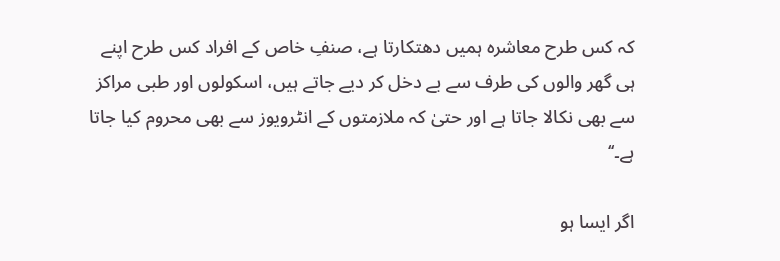کہ کس طرح معاشرہ ہمیں دھتکارتا ہے، صنفِ خاص کے افراد کس طرح اپنے ہی گھر والوں کی طرف سے بے دخل کر دیے جاتے ہیں، اسکولوں اور طبی مراکز سے بھی نکالا جاتا ہے اور حتیٰ کہ ملازمتوں کے انٹرویوز سے بھی محروم کیا جاتا ہے۔‘‘

اگر ایسا ہو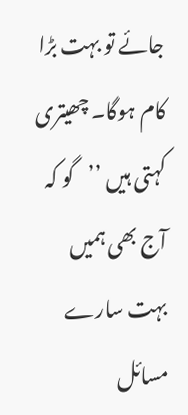جائے تو بہت بڑا کام ہوگا۔ چھیتری کہتی ہیں ’’گو کہ آج بھی ہمیں بہت سارے مسائل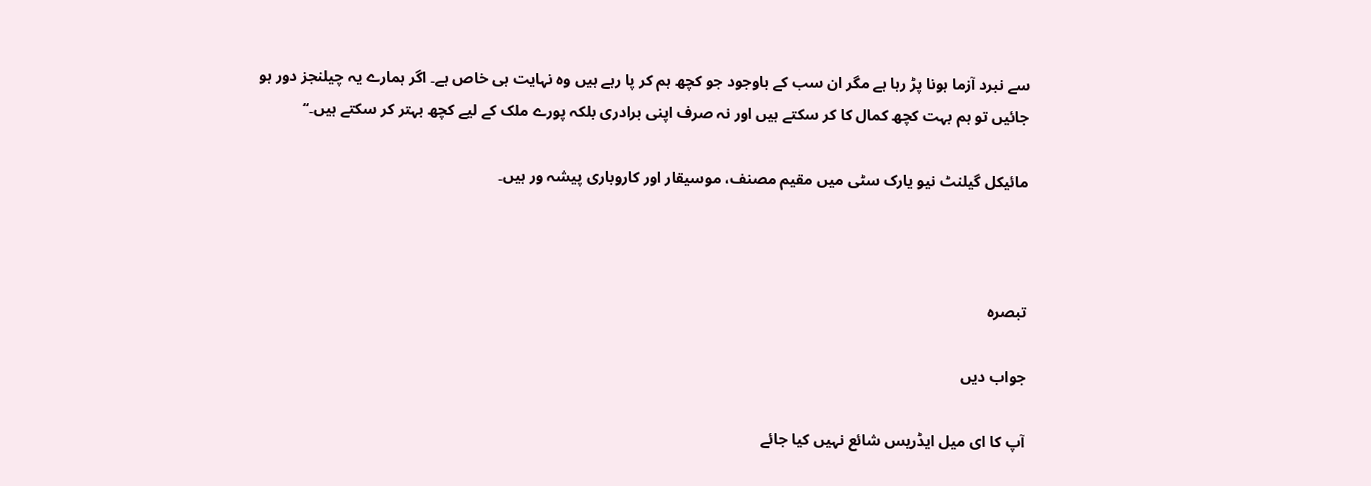سے نبرد آزما ہونا پڑ رہا ہے مگر ان سب کے باوجود جو کچھ ہم کر پا رہے ہیں وہ نہایت ہی خاص ہے۔ اگر ہمارے یہ چیلنجز دور ہو جائیں تو ہم بہت کچھ کمال کا کر سکتے ہیں اور نہ صرف اپنی برادری بلکہ پورے ملک کے لیے کچھ بہتر کر سکتے ہیں۔‘‘

مائیکل گیلنٹ نیو یارک سٹی میں مقیم مصنف، موسیقار اور کاروباری پیشہ ور ہیں۔



تبصرہ

جواب دیں

آپ کا ای میل ایڈریس شائع نہیں کیا جائے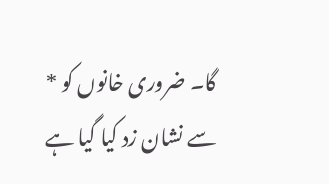گا۔ ضروری خانوں کو * سے نشان زد کیا گیا ہے